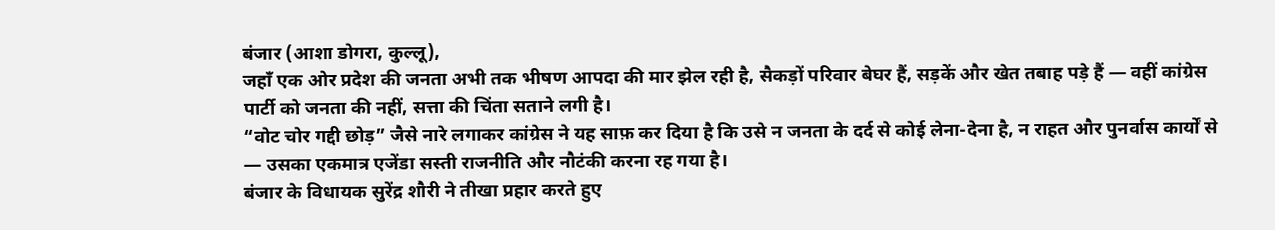बंजार (आशा डोगरा, कुल्लू),
जहाँ एक ओर प्रदेश की जनता अभी तक भीषण आपदा की मार झेल रही है, सैकड़ों परिवार बेघर हैं, सड़कें और खेत तबाह पड़े हैं — वहीं कांग्रेस पार्टी को जनता की नहीं, सत्ता की चिंता सताने लगी है।
“वोट चोर गद्दी छोड़” जैसे नारे लगाकर कांग्रेस ने यह साफ़ कर दिया है कि उसे न जनता के दर्द से कोई लेना-देना है, न राहत और पुनर्वास कार्यों से — उसका एकमात्र एजेंडा सस्ती राजनीति और नौटंकी करना रह गया है।
बंजार के विधायक सुरेंद्र शौरी ने तीखा प्रहार करते हुए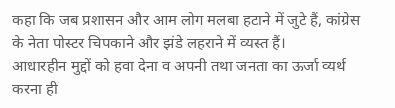कहा कि जब प्रशासन और आम लोग मलबा हटाने में जुटे हैं, कांग्रेस के नेता पोस्टर चिपकाने और झंडे लहराने में व्यस्त हैं।
आधारहीन मुद्दों को हवा देना व अपनी तथा जनता का ऊर्जा व्यर्थ करना ही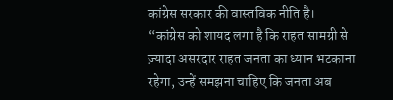कांग्रेस सरकार की वास्तविक नीति है।
“कांग्रेस को शायद लगा है कि राहत सामग्री से ज़्यादा असरदार राहत जनता का ध्यान भटकाना रहेगा, उन्हें समझना चाहिए कि जनता अब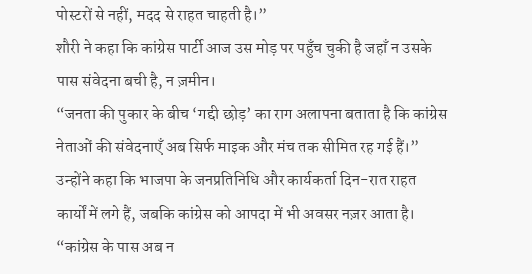पोस्टरों से नहीं, मदद से राहत चाहती है।”
शौरी ने कहा कि कांग्रेस पार्टी आज उस मोड़ पर पहुँच चुकी है जहाँ न उसके पास संवेदना बची है, न ज़मीन।
“जनता की पुकार के बीच ‘गद्दी छोड़’ का राग अलापना बताता है कि कांग्रेस नेताओं की संवेदनाएँ अब सिर्फ माइक और मंच तक सीमित रह गई हैं।”
उन्होंने कहा कि भाजपा के जनप्रतिनिधि और कार्यकर्ता दिन-रात राहत कार्यों में लगे हैं, जबकि कांग्रेस को आपदा में भी अवसर नज़र आता है।
“कांग्रेस के पास अब न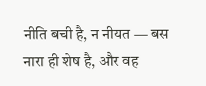नीति बची है, न नीयत — बस नारा ही शेष है, और वह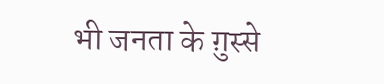भी जनता के ग़ुस्से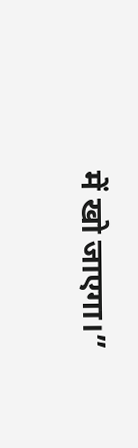में खो जाएगा।”